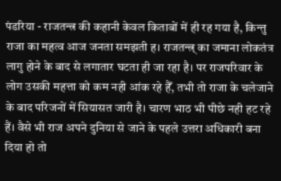पंडरिया - राजतन्त्र की कहानी केवल किताबों में ही रह गया है, किन्तु राजा का महत्व आज जनता समझती ह। राजतन्त्र् का जमाना लोकतंत्र लागु होने के बाद से लगातार घटता ही जा रहा है। पर राजपरिवार के लोग उसकी महत्ता को कम नही आंक रहे हैँ, तभी तो राजा के चलेजाने के बाद परिजनों में सियासत जारी है। चारण भाठ भी पीछे नही हट रहे हैं। वैसे भी राज अपने दुनिया से जाने के पहले उत्तरा अधिकारी बना दिया हो तो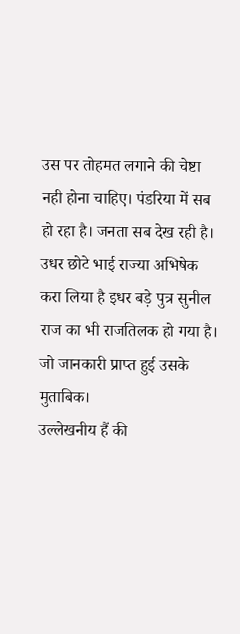उस पर तोहमत लगाने की चेष्टा नही होना चाहिए। पंडरिया में सब हो रहा है। जनता सब देख रही है। उधर छोटे भाई राज्या अभिषेक करा लिया है इधर बड़े पुत्र सुनील राज का भी राजतिलक हो गया है। जो जानकारी प्राप्त हुई उसके मुताबिक।
उल्लेखनीय हैं की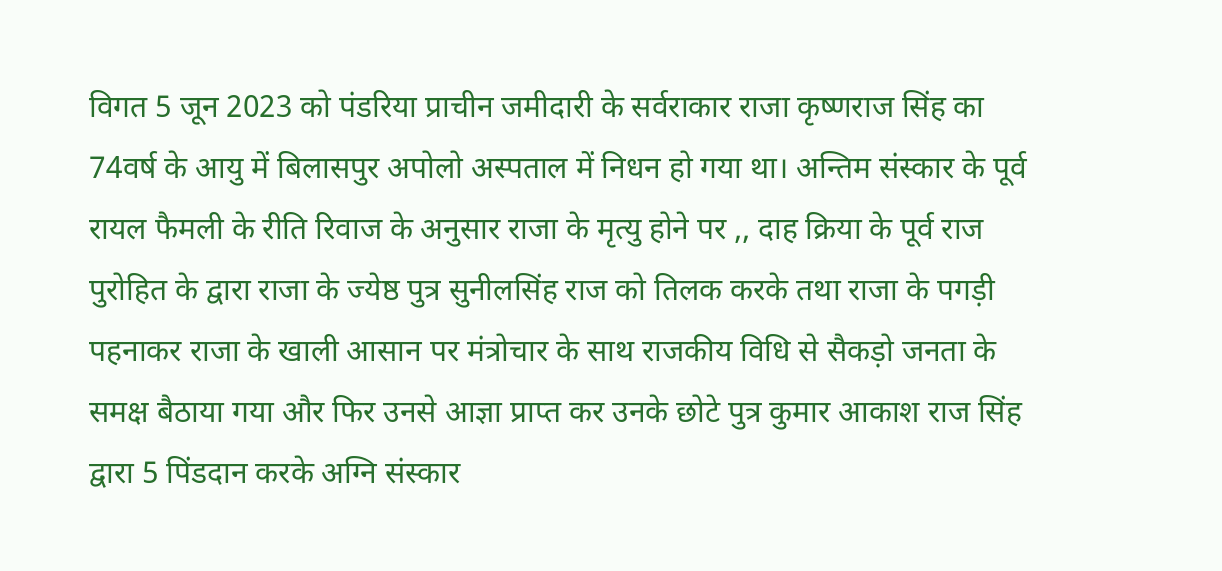विगत 5 जून 2023 को पंडरिया प्राचीन जमीदारी के सर्वराकार राजा कृष्णराज सिंह का 74वर्ष के आयु में बिलासपुर अपोलो अस्पताल में निधन हो गया था। अन्तिम संस्कार के पूर्व रायल फैमली के रीति रिवाज के अनुसार राजा के मृत्यु होने पर ,, दाह क्रिया के पूर्व राज पुरोहित के द्वारा राजा के ज्येष्ठ पुत्र सुनीलसिंह राज को तिलक करके तथा राजा के पगड़ी पहनाकर राजा के खाली आसान पर मंत्रोचार के साथ राजकीय विधि से सैकड़ो जनता के समक्ष बैठाया गया और फिर उनसे आज्ञा प्राप्त कर उनके छोटे पुत्र कुमार आकाश राज सिंह द्वारा 5 पिंडदान करके अग्नि संस्कार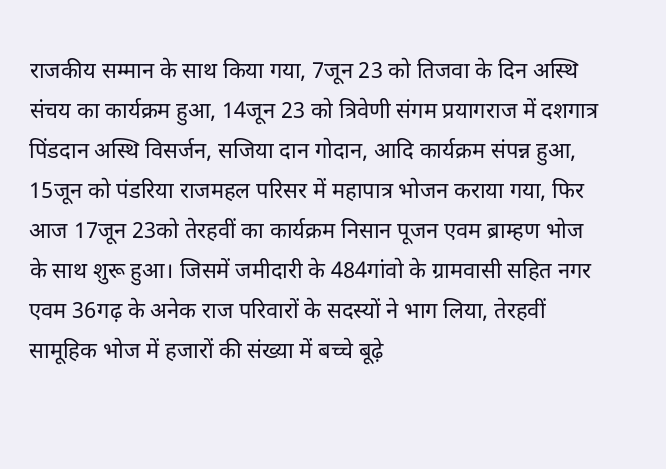राजकीय सम्मान के साथ किया गया, 7जून 23 को तिजवा के दिन अस्थि संचय का कार्यक्रम हुआ, 14जून 23 को त्रिवेणी संगम प्रयागराज में दशगात्र पिंडदान अस्थि विसर्जन, सजिया दान गोदान, आदि कार्यक्रम संपन्न हुआ, 15जून को पंडरिया राजमहल परिसर में महापात्र भोजन कराया गया, फिर आज 17जून 23को तेरहवीं का कार्यक्रम निसान पूजन एवम ब्राम्हण भोज के साथ शुरू हुआ। जिसमें जमीदारी के 484गांवो के ग्रामवासी सहित नगर एवम 36गढ़ के अनेक राज परिवारों के सदस्यों ने भाग लिया, तेरहवीं सामूहिक भोज में हजारों की संख्या में बच्चे बूढ़े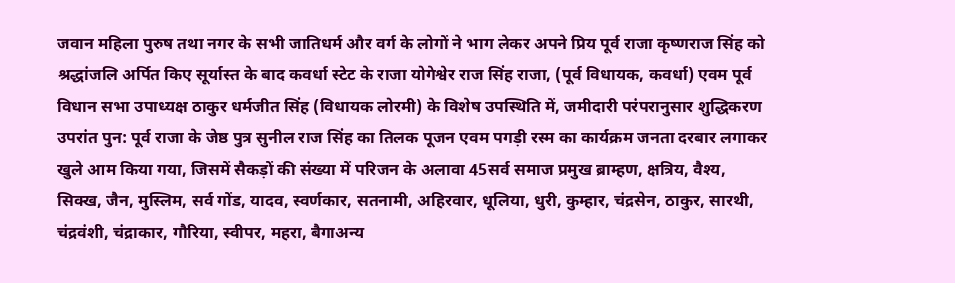जवान महिला पुरुष तथा नगर के सभी जातिधर्म और वर्ग के लोगों ने भाग लेकर अपने प्रिय पूर्व राजा कृष्णराज सिंह को श्रद्धांजलि अर्पित किए सूर्यास्त के बाद कवर्धा स्टेट के राजा योगेश्वेर राज सिंह राजा, (पूर्व विधायक, कवर्धा) एवम पूर्व विधान सभा उपाध्यक्ष ठाकुर धर्मजीत सिंह (विधायक लोरमी) के विशेष उपस्थिति में, जमीदारी परंपरानुसार शुद्धिकरण उपरांत पुन: पूर्व राजा के जेष्ठ पुत्र सुनील राज सिंह का तिलक पूजन एवम पगड़ी रस्म का कार्यक्रम जनता दरबार लगाकर खुले आम किया गया, जिसमें सैकड़ों की संख्या में परिजन के अलावा 45सर्व समाज प्रमुख ब्राम्हण, क्षत्रिय, वैश्य, सिक्ख, जैन, मुस्लिम, सर्व गोंड, यादव, स्वर्णकार, सतनामी, अहिरवार, धूलिया, धुरी, कुम्हार, चंद्रसेन, ठाकुर, सारथी, चंद्रवंशी, चंद्राकार, गौरिया, स्वीपर, महरा, बैगाअन्य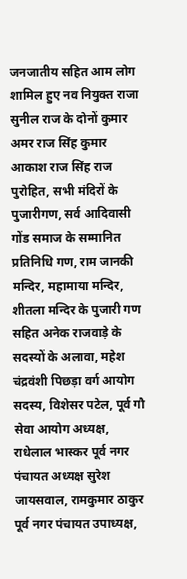जनजातीय सहित आम लोग शामिल हुए नव नियुक्त राजा सुनील राज के दोनों कुमार अमर राज सिंह कुमार आकाश राज सिंह राज पुरोहित, सभी मंदिरों के पुजारीगण, सर्व आदिवासी गोंड समाज के सम्मानित प्रतिनिधि गण, राम जानकी मन्दिर, महामाया मन्दिर, शीतला मन्दिर के पुजारी गण सहित अनेक राजवाड़े के सदस्यों के अलावा, महेश चंद्रवंशी पिछड़ा वर्ग आयोग सदस्य, विशेसर पटेल, पूर्व गौ सेवा आयोग अध्यक्ष, राधेलाल भास्कर पूर्व नगर पंचायत अध्यक्ष सुरेश जायसवाल, रामकुमार ठाकुर पूर्व नगर पंचायत उपाध्यक्ष,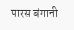पारस बंगानी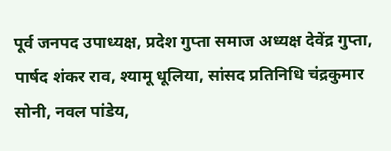पूर्व जनपद उपाध्यक्ष, प्रदेश गुप्ता समाज अध्यक्ष देवेंद्र गुप्ता, पार्षद शंकर राव, श्यामू धूलिया, सांसद प्रतिनिधि चंद्रकुमार सोनी, नवल पांडेय,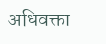अधिवक्ता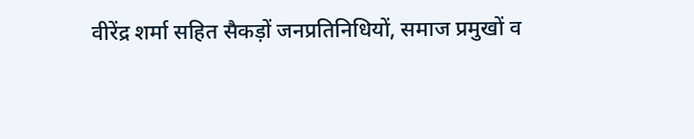वीरेंद्र शर्मा सहित सैकड़ों जनप्रतिनिधियों, समाज प्रमुखों व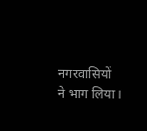नगरवासियों ने भाग लिया।